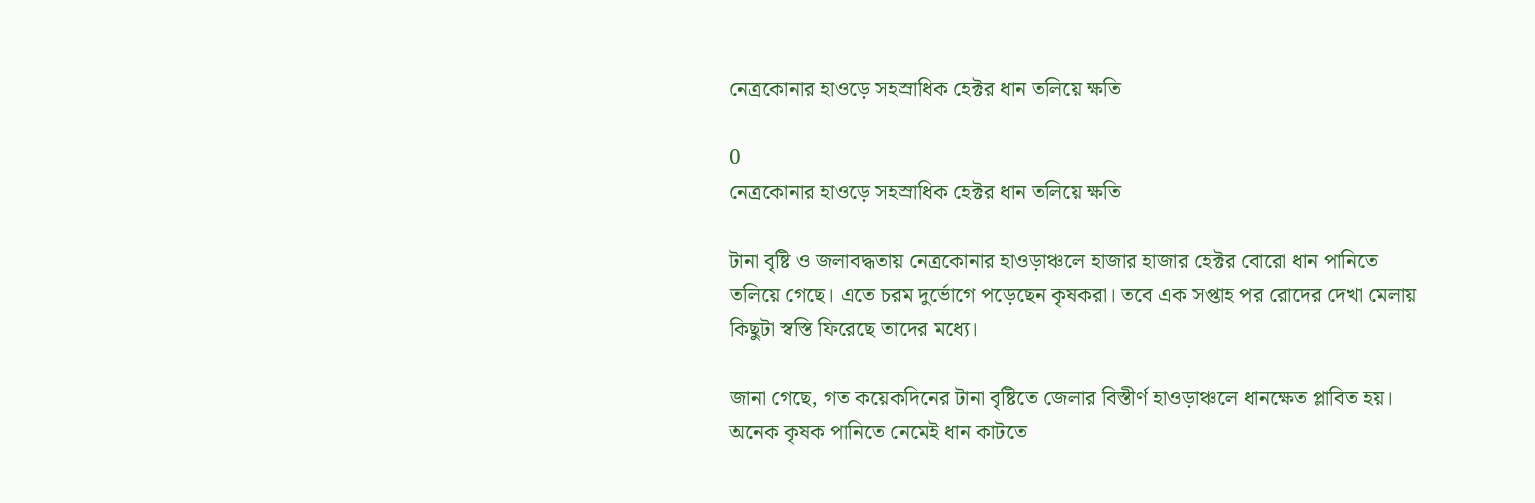নেত্রকোনার হাওড়ে সহস্রাধিক হেক্টর ধান তলিয়ে ক্ষতি

0
নেত্রকোনার হাওড়ে সহস্রাধিক হেক্টর ধান তলিয়ে ক্ষতি

টানা বৃষ্টি ও জলাবদ্ধতায় নেত্রকোনার হাওড়াঞ্চলে হাজার হাজার হেক্টর বোরো ধান পানিতে তলিয়ে গেছে। এতে চরম দুর্ভোগে পড়েছেন কৃষকরা। তবে এক সপ্তাহ পর রোদের দেখা মেলায় কিছুটা স্বস্তি ফিরেছে তাদের মধ্যে।

জানা গেছে, গত কয়েকদিনের টানা বৃষ্টিতে জেলার বিস্তীর্ণ হাওড়াঞ্চলে ধানক্ষেত প্লাবিত হয়। অনেক কৃষক পানিতে নেমেই ধান কাটতে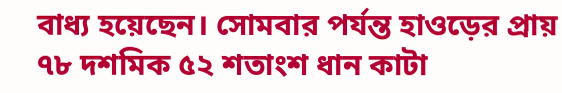বাধ্য হয়েছেন। সোমবার পর্যন্ত হাওড়ের প্রায় ৭৮ দশমিক ৫২ শতাংশ ধান কাটা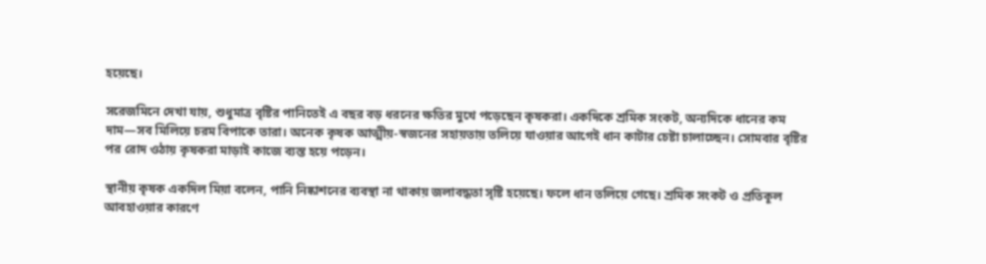হয়েছে।

সরেজমিনে দেখা যায়, শুধুমাত্র বৃষ্টির পানিতেই এ বছর বড় ধরনের ক্ষতির মুখে পড়েছেন কৃষকরা। একদিকে শ্রমিক সংকট, অন্যদিকে ধানের কম দাম—সব মিলিয়ে চরম বিপাকে তারা। অনেক কৃষক আত্মীয়-স্বজনের সহায়তায় তলিয়ে যাওয়ার আগেই ধান কাটার চেষ্টা চালাচ্ছেন। সোমবার বৃষ্টির পর রোদ ওঠায় কৃষকরা মাড়াই কাজে ব্যস্ত হয়ে পড়েন।

স্থানীয় কৃষক একদিল মিয়া বলেন, পানি নিষ্কাশনের ব্যবস্থা না থাকায় জলাবদ্ধতা সৃষ্টি হয়েছে। ফলে ধান তলিয়ে গেছে। শ্রমিক সংকট ও প্রতিকূল আবহাওয়ার কারণে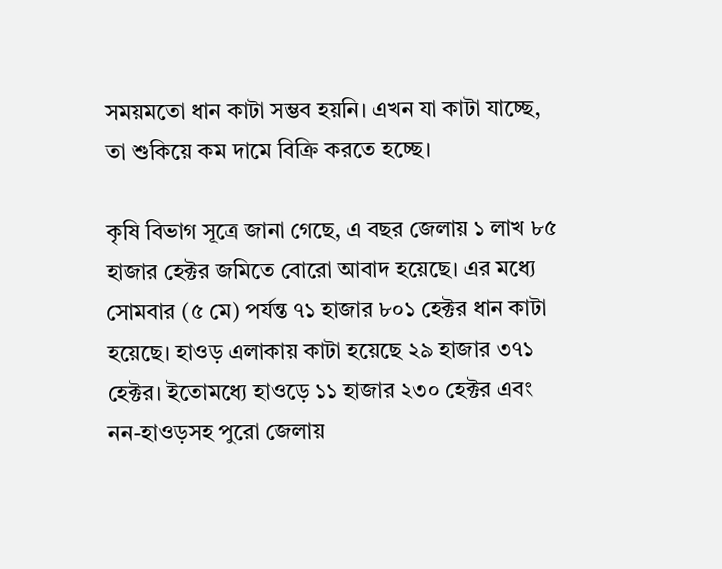সময়মতো ধান কাটা সম্ভব হয়নি। এখন যা কাটা যাচ্ছে, তা শুকিয়ে কম দামে বিক্রি করতে হচ্ছে।

কৃষি বিভাগ সূত্রে জানা গেছে, এ বছর জেলায় ১ লাখ ৮৫ হাজার হেক্টর জমিতে বোরো আবাদ হয়েছে। এর মধ্যে সোমবার (৫ মে) পর্যন্ত ৭১ হাজার ৮০১ হেক্টর ধান কাটা হয়েছে। হাওড় এলাকায় কাটা হয়েছে ২৯ হাজার ৩৭১ হেক্টর। ইতোমধ্যে হাওড়ে ১১ হাজার ২৩০ হেক্টর এবং নন-হাওড়সহ পুরো জেলায়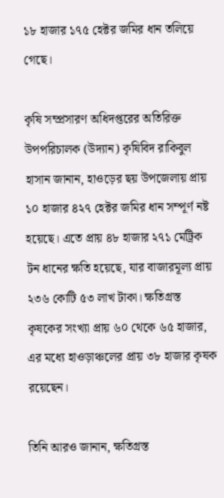১৮ হাজার ১৭৫ হেক্টর জমির ধান তলিয়ে গেছে।

কৃষি সম্প্রসারণ অধিদপ্তরের অতিরিক্ত উপপরিচালক (উদ্যান) কৃষিবিদ রাকিবুল হাসান জানান, হাওড়ের ছয় উপজেলায় প্রায় ১০ হাজার ৪২৭ হেক্টর জমির ধান সম্পূর্ণ নষ্ট হয়েছে। এতে প্রায় ৪৮ হাজার ২৭১ মেট্রিক টন ধানের ক্ষতি হয়েছে, যার বাজারমূল্য প্রায় ২৩৬ কোটি ৫৩ লাখ টাকা। ক্ষতিগ্রস্ত কৃষকের সংখ্যা প্রায় ৬০ থেকে ৬৫ হাজার, এর মধ্যে হাওড়াঞ্চলের প্রায় ৩৮ হাজার কৃষক রয়েছেন।

তিনি আরও জানান, ক্ষতিগ্রস্ত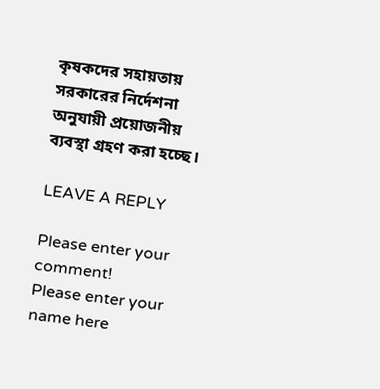কৃষকদের সহায়তায় সরকারের নির্দেশনা অনুযায়ী প্রয়োজনীয় ব্যবস্থা গ্রহণ করা হচ্ছে।

LEAVE A REPLY

Please enter your comment!
Please enter your name here